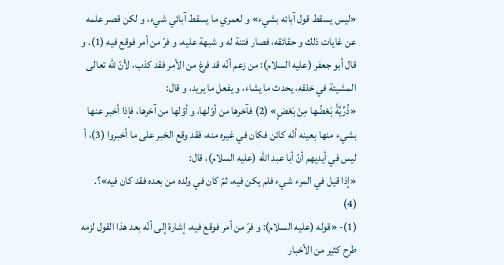«ليس يسقط قول آبائه بشيء» و لعمري ما يسقط آبائي شيء، و لكن قصر علمه عن غايات ذلك و حقائقه، فصار فتنة له و شبهة عليه، و فرّ من أمر فوقع فيه (1). و قال أبو جعفر (عليه السلام): من زعم أنّه قد فرغ من الأمر فقد كذب، لأنّ للّه تعالى المشيئة في خلقه، يحدث ما يشاء، و يفعل ما يريد، و قال:
«ذُرِّيَّةً بَعْضُها مِنْ بَعْضٍ» (2) فآخرها من أوّلها، و أوّلها من آخرها، فإذا أخبر عنها بشيء منها بعينه أنّه كائن فكان في غيره منه، فقد وقع الخبر على ما أخبروا (3)، أ ليس في أيديهم أنّ أبا عبد اللّه (عليه السلام)، قال:
«إذا قيل في المرء شيء فلم يكن فيه، ثمّ كان في ولده من بعده فقد كان فيه»؟. (4)
(1)- «قوله (عليه السلام): و فرّ من أمر فوقع فيه، إشارة إلى أنّه بعد هذا القول لزمه طرح كثير من الأخبار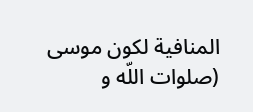المنافية لكون موسى (صلوات اللّه و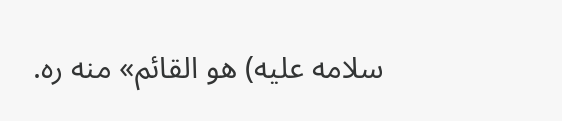سلامه عليه) هو القائم» منه ره.